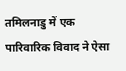तमिलनाडु में एक पारिवारिक विवाद ने ऐसा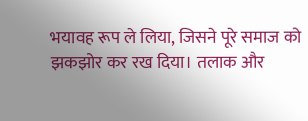भयावह रूप ले लिया, जिसने पूरे समाज को झकझोर कर रख दिया। तलाक और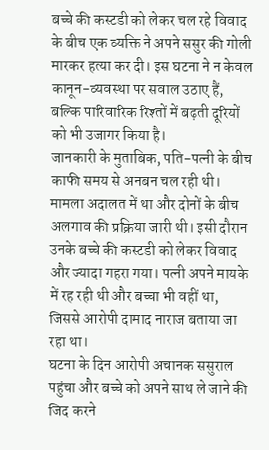बच्चे की कस्टडी को लेकर चल रहे विवाद के बीच एक व्यक्ति ने अपने ससुर की गोली मारकर हत्या कर दी। इस घटना ने न केवल कानून-व्यवस्था पर सवाल उठाए हैं, बल्कि पारिवारिक रिश्तों में बढ़ती दूरियों को भी उजागर किया है।
जानकारी के मुताबिक, पति-पत्नी के बीच काफी समय से अनबन चल रही थी। मामला अदालत में था और दोनों के बीच अलगाव की प्रक्रिया जारी थी। इसी दौरान उनके बच्चे की कस्टडी को लेकर विवाद और ज्यादा गहरा गया। पत्नी अपने मायके में रह रही थी और बच्चा भी वहीं था, जिससे आरोपी दामाद नाराज बताया जा रहा था।
घटना के दिन आरोपी अचानक ससुराल पहुंचा और बच्चे को अपने साथ ले जाने की जिद करने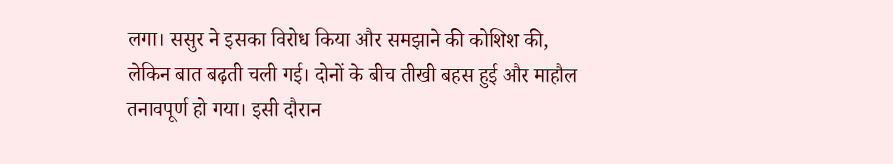लगा। ससुर ने इसका विरोध किया और समझाने की कोशिश की, लेकिन बात बढ़ती चली गई। दोनों के बीच तीखी बहस हुई और माहौल तनावपूर्ण हो गया। इसी दौरान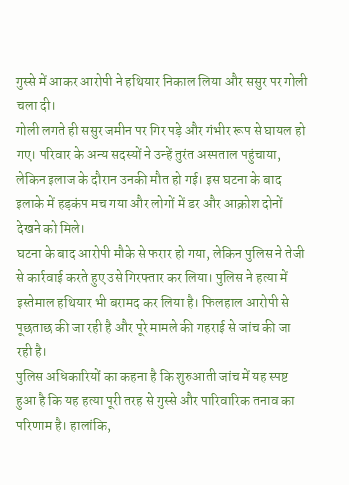गुस्से में आकर आरोपी ने हथियार निकाल लिया और ससुर पर गोली चला दी।
गोली लगते ही ससुर जमीन पर गिर पड़े और गंभीर रूप से घायल हो गए। परिवार के अन्य सदस्यों ने उन्हें तुरंत अस्पताल पहुंचाया, लेकिन इलाज के दौरान उनकी मौत हो गई। इस घटना के बाद इलाके में हड़कंप मच गया और लोगों में डर और आक्रोश दोनों देखने को मिले।
घटना के बाद आरोपी मौके से फरार हो गया, लेकिन पुलिस ने तेजी से कार्रवाई करते हुए उसे गिरफ्तार कर लिया। पुलिस ने हत्या में इस्तेमाल हथियार भी बरामद कर लिया है। फिलहाल आरोपी से पूछताछ की जा रही है और पूरे मामले की गहराई से जांच की जा रही है।
पुलिस अधिकारियों का कहना है कि शुरुआती जांच में यह स्पष्ट हुआ है कि यह हत्या पूरी तरह से गुस्से और पारिवारिक तनाव का परिणाम है। हालांकि,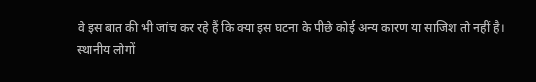वे इस बात की भी जांच कर रहे हैं कि क्या इस घटना के पीछे कोई अन्य कारण या साजिश तो नहीं है।
स्थानीय लोगों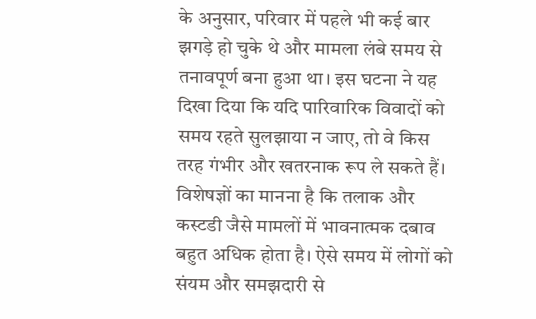के अनुसार, परिवार में पहले भी कई बार झगड़े हो चुके थे और मामला लंबे समय से तनावपूर्ण बना हुआ था। इस घटना ने यह दिखा दिया कि यदि पारिवारिक विवादों को समय रहते सुलझाया न जाए, तो वे किस तरह गंभीर और खतरनाक रूप ले सकते हैं।
विशेषज्ञों का मानना है कि तलाक और कस्टडी जैसे मामलों में भावनात्मक दबाव बहुत अधिक होता है। ऐसे समय में लोगों को संयम और समझदारी से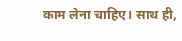काम लेना चाहिए। साथ ही,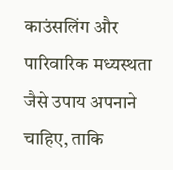काउंसलिंग और पारिवारिक मध्यस्थता जैसे उपाय अपनाने चाहिए, ताकि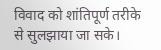विवाद को शांतिपूर्ण तरीके से सुलझाया जा सके।